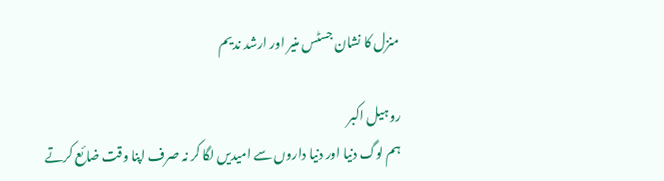منزل کا نشان جسٹس منیر اور ارشد ندیم

روہیل اکبر
ہم لوگ دنیا اور دنیا داروں سے امیدیں لگا کر نہ صرف اپنا وقت ضائع کرتے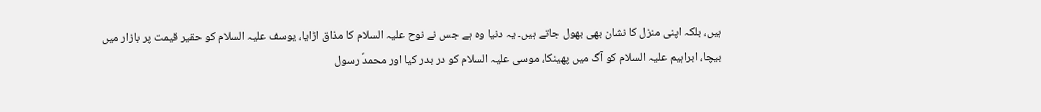ہیں، بلکہ اپنی منزل کا نشان بھی بھول جاتے ہیں۔ یہ دنیا وہ ہے جس نے نوح علیہ السلام کا مذاق اڑایا، یوسف علیہ السلام کو حقیر قیمت پر بازار میں بیچا، ابراہیم علیہ السلام کو آگ میں پھینکا، موسی علیہ السلام کو در بدر کیا اور محمدؐ رسول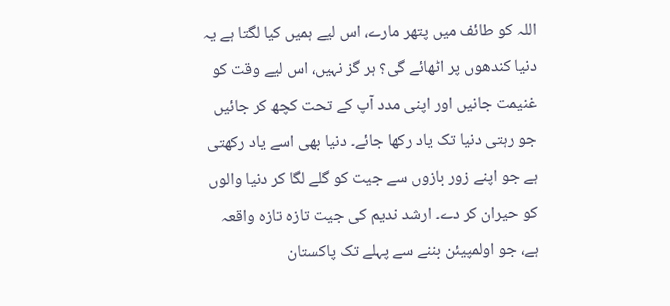اللہ کو طائف میں پتھر مارے، اس لیے ہمیں کیا لگتا ہے یہ دنیا کندھوں پر اٹھائے گی؟ ہر گز نہیں، اس لیے وقت کو غنیمت جانیں اور اپنی مدد آپ کے تحت کچھ کر جائیں جو رہتی دنیا تک یاد رکھا جائے۔ دنیا بھی اسے یاد رکھتی ہے جو اپنے زور بازوں سے جیت کو گلے لگا کر دنیا والوں کو حیران کر دے۔ ارشد ندیم کی جیت تازہ تازہ واقعہ ہے، جو اولمپیئن بننے سے پہلے تک پاکستان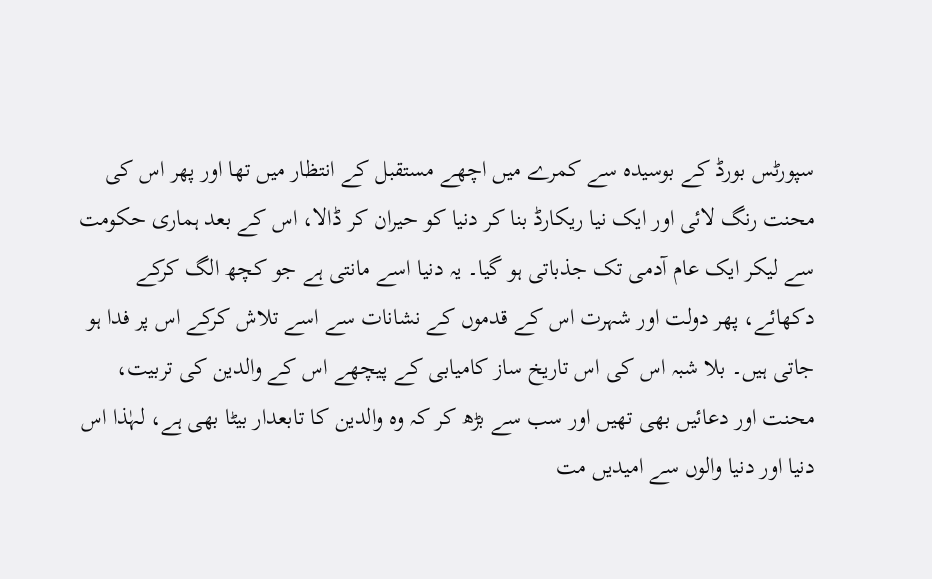سپورٹس بورڈ کے بوسیدہ سے کمرے میں اچھے مستقبل کے انتظار میں تھا اور پھر اس کی محنت رنگ لائی اور ایک نیا ریکارڈ بنا کر دنیا کو حیران کر ڈالا، اس کے بعد ہماری حکومت سے لیکر ایک عام آدمی تک جذباتی ہو گیا۔ یہ دنیا اسے مانتی ہے جو کچھ الگ کرکے دکھائے، پھر دولت اور شہرت اس کے قدموں کے نشانات سے اسے تلاش کرکے اس پر فدا ہو جاتی ہیں۔ بلا شبہ اس کی اس تاریخ ساز کامیابی کے پیچھے اس کے والدین کی تربیت، محنت اور دعائیں بھی تھیں اور سب سے بڑھ کر کہ وہ والدین کا تابعدار بیٹا بھی ہے، لہٰذا اس دنیا اور دنیا والوں سے امیدیں مت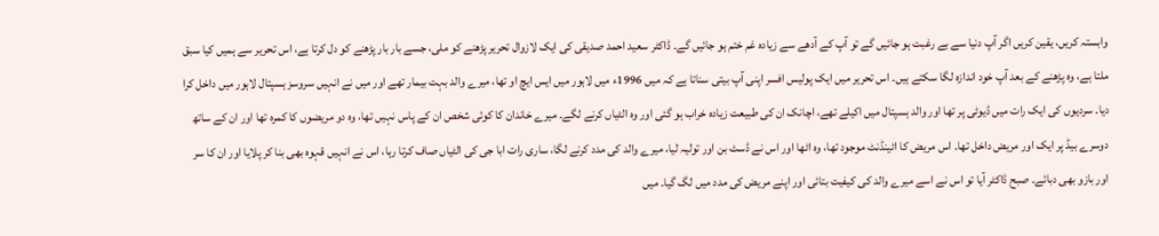وابستہ کریں، یقین کریں اگر آپ دنیا سے بے رغبت ہو جائیں گے تو آپ کے آدھے سے زیادہ غم ختم ہو جائیں گے۔ ڈاکٹر سعید احمد صدیقی کی ایک لازوال تحریر پڑھنے کو ملی، جسے بار بار پڑھنے کو دل کرتا ہے، اس تحریر سے ہمیں کیا سبق ملتا ہے، وہ پڑھنے کے بعد آپ خود اندازہ لگا سکتے ہیں۔ اس تحریر میں ایک پولیس افسر اپنی آپ بیتی سناتا ہے کہ میں 1996ء میں لاہور میں ایس ایچ او تھا، میرے والد بہت بیمار تھے اور میں نے انہیں سروسز ہسپتال لاہور میں داخل کرا دیا۔ سردیوں کی ایک رات میں ڈیوٹی پر تھا اور والد ہسپتال میں اکیلے تھے، اچانک ان کی طبیعت زیادہ خراب ہو گئی اور وہ الٹیاں کرنے لگے۔ میرے خاندان کا کوئی شخص ان کے پاس نہیں تھا، وہ دو مریضوں کا کمرہ تھا اور ان کے ساتھ دوسرے بیڈ پر ایک اور مریض داخل تھا۔ اس مریض کا اٹینڈنٹ موجود تھا، وہ اٹھا اور اس نے ڈسٹ بن اور تولیہ لیا، میرے والد کی مدد کرنے لگا، ساری رات ابا جی کی الٹیاں صاف کرتا رہا، اس نے انہیں قہوہ بھی بنا کر پلایا اور ان کا سر اور بازو بھی دبائے۔ صبح ڈاکٹر آیا تو اس نے اسے میرے والد کی کیفیت بتائی اور اپنے مریض کی مدد میں لگ گیا۔ میں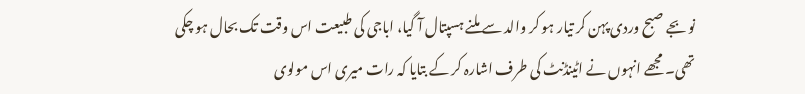نو بجے صبح وردی پہن کر تیار ہو کر والد سے ملنے ہسپتال آ گیا، اباجی کی طبیعت اس وقت تک بحال ہو چکی تھی۔ مجھے انہوں نے اٹینڈنٹ کی طرف اشارہ کر کے بتایا کہ رات میری اس مولوی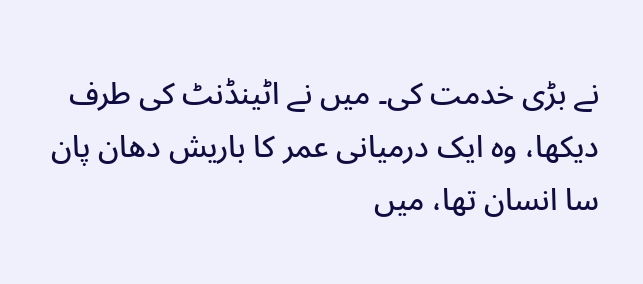نے بڑی خدمت کی۔ میں نے اٹینڈنٹ کی طرف دیکھا، وہ ایک درمیانی عمر کا باریش دھان پان سا انسان تھا، میں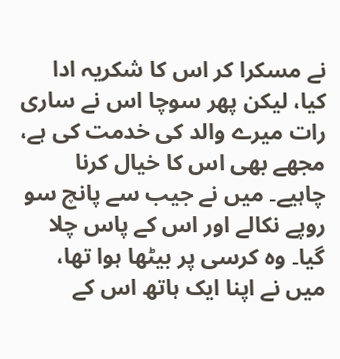نے مسکرا کر اس کا شکریہ ادا کیا، لیکن پھر سوچا اس نے ساری رات میرے والد کی خدمت کی ہے، مجھے بھی اس کا خیال کرنا چاہیے۔ میں نے جیب سے پانچ سو روپے نکالے اور اس کے پاس چلا گیا۔ وہ کرسی پر بیٹھا ہوا تھا، میں نے اپنا ایک ہاتھ اس کے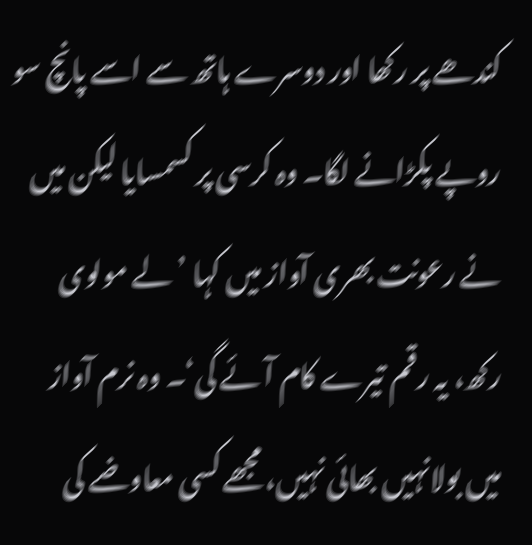کندھے پر رکھا اور دوسرے ہاتھ سے اسے پانچ سو روپے پکڑانے لگا۔ وہ کرسی پر کسمسایا لیکن میں نے رعونت بھری آواز میں کہا ’ لے مولوی رکھ، یہ رقم تیرے کام آئے گی‘۔ وہ نرم آواز میں بولانہیں بھائی نہیں، مجھے کسی معاوضے کی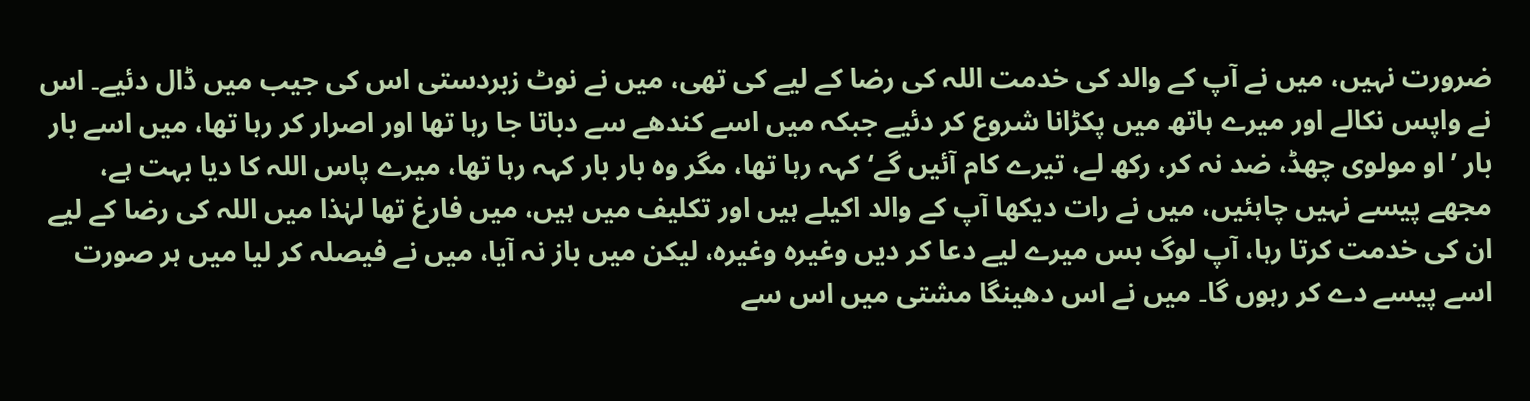ضرورت نہیں، میں نے آپ کے والد کی خدمت اللہ کی رضا کے لیے کی تھی، میں نے نوٹ زبردستی اس کی جیب میں ڈال دئیے۔ اس نے واپس نکالے اور میرے ہاتھ میں پکڑانا شروع کر دئیے جبکہ میں اسے کندھے سے دباتا جا رہا تھا اور اصرار کر رہا تھا، میں اسے بار بار ’ او مولوی چھڈ، ضد نہ کر، رکھ لے، تیرے کام آئیں گے‘ کہہ رہا تھا، مگر وہ بار بار کہہ رہا تھا، میرے پاس اللہ کا دیا بہت ہے، مجھے پیسے نہیں چاہئیں، میں نے رات دیکھا آپ کے والد اکیلے ہیں اور تکلیف میں ہیں، میں فارغ تھا لہٰذا میں اللہ کی رضا کے لیے ان کی خدمت کرتا رہا، آپ لوگ بس میرے لیے دعا کر دیں وغیرہ وغیرہ، لیکن میں باز نہ آیا، میں نے فیصلہ کر لیا میں ہر صورت اسے پیسے دے کر رہوں گا۔ میں نے اس دھینگا مشتی میں اس سے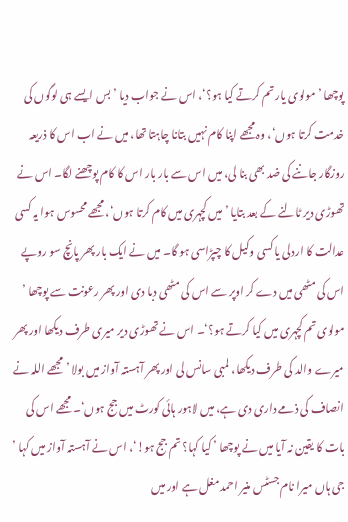پوچھا ’ مولوی یار تم کرتے کیا ہو؟‘، اس نے جواب دیا ’ بس ایسے ہی لوگوں کی خدمت کرتا ہوں‘، وہ مجھے اپنا کام نہیں بتانا چاہتا تھا، میں نے اب اس کا ذریعہ روزگار جاننے کی ضد بھی بنا لی، میں اس سے بار بار اس کا کام پوچھنے لگا۔ اس نے تھوڑی دیر ٹالنے کے بعد بتایا ’ میں کچہری میں کام کرتا ہوں‘، مجھے محسوس ہوا یہ کسی عدالت کا اردلی یا کسی وکیل کا چپڑاسی ہو گا۔ میں نے ایک بار پھر پانچ سو روپے اس کی مٹھی میں دے کر اوپر سے اس کی مٹھی دبا دی اور پھر رعونت سے پوچھا ’ مولوی تم کچہری میں کیا کرتے ہو؟‘۔ اس نے تھوڑی دیر میری طرف دیکھا اور پھر میرے والد کی طرف دیکھا، لمبی سانس لی اور پھر آہستہ آواز میں بولا ’ مجھے اللہ نے انصاف کی ذمے داری دی ہے، میں لاہور ہائی کورٹ میں جج ہوں‘۔ مجھے اس کی بات کا یقین نہ آیا میں نے پوچھا ’ کیا کہا؟ تم جج ہو!‘، اس نے آہستہ آواز میں کہا ’ جی ہاں میرا نام جسٹس منیر احمد مغل ہے اور میں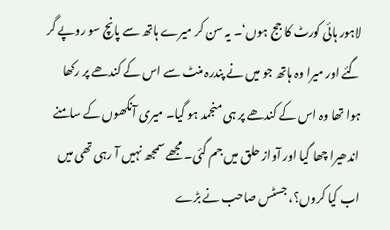لاہور ہائی کورٹ کا جج ہوں‘۔ یہ سن کر میرے ہاتھ سے پانچ سو روپے گر گئے اور میرا وہ ہاتھ جو میں نے پندرہ منٹ سے اس کے کندھے پر رکھا ہوا تھا وہ اس کے کندھے پر ہی منجمد ہو گیا۔ میری آنکھوں کے سامنے اندھیرا چھا گیا اور آواز حلق میں جم گئی۔ مجھے سمجھ نہیں آ رہی تھی میں اب کیا کروں؟، جسٹس صاحب نے بڑے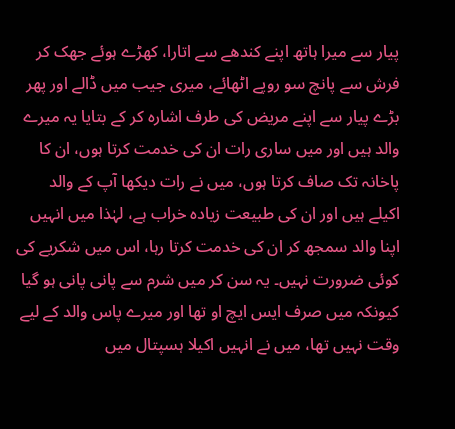پیار سے میرا ہاتھ اپنے کندھے سے اتارا، کھڑے ہوئے جھک کر فرش سے پانچ سو روپے اٹھائے، میری جیب میں ڈالے اور پھر بڑے پیار سے اپنے مریض کی طرف اشارہ کر کے بتایا یہ میرے والد ہیں اور میں ساری رات ان کی خدمت کرتا ہوں، ان کا پاخانہ تک صاف کرتا ہوں، میں نے رات دیکھا آپ کے والد اکیلے ہیں اور ان کی طبیعت زیادہ خراب ہے، لہٰذا میں انہیں اپنا والد سمجھ کر ان کی خدمت کرتا رہا، اس میں شکریے کی کوئی ضرورت نہیں۔ یہ سن کر میں شرم سے پانی پانی ہو گیا کیونکہ میں صرف ایس ایچ او تھا اور میرے پاس والد کے لیے وقت نہیں تھا، میں نے انہیں اکیلا ہسپتال میں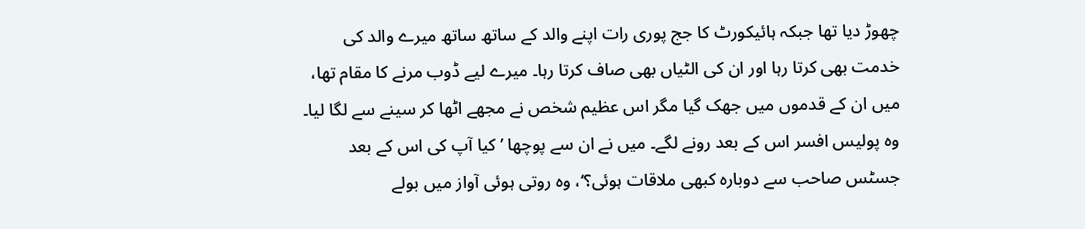چھوڑ دیا تھا جبکہ ہائیکورٹ کا جج پوری رات اپنے والد کے ساتھ ساتھ میرے والد کی خدمت بھی کرتا رہا اور ان کی الٹیاں بھی صاف کرتا رہا۔ میرے لیے ڈوب مرنے کا مقام تھا، میں ان کے قدموں میں جھک گیا مگر اس عظیم شخص نے مجھے اٹھا کر سینے سے لگا لیا۔ وہ پولیس افسر اس کے بعد رونے لگے۔ میں نے ان سے پوچھا ’ کیا آپ کی اس کے بعد جسٹس صاحب سے دوبارہ کبھی ملاقات ہوئی؟‘، وہ روتی ہوئی آواز میں بولے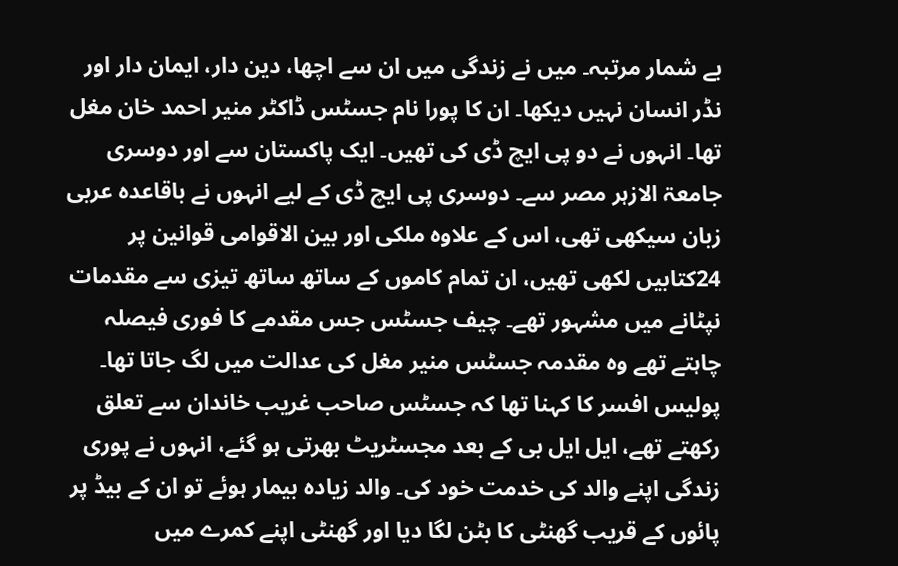بے شمار مرتبہ۔ میں نے زندگی میں ان سے اچھا، دین دار، ایمان دار اور نڈر انسان نہیں دیکھا۔ ان کا پورا نام جسٹس ڈاکٹر منیر احمد خان مغل تھا۔ انہوں نے دو پی ایچ ڈی کی تھیں۔ ایک پاکستان سے اور دوسری جامعۃ الازہر مصر سے۔ دوسری پی ایچ ڈی کے لیے انہوں نے باقاعدہ عربی زبان سیکھی تھی، اس کے علاوہ ملکی اور بین الاقوامی قوانین پر 24کتابیں لکھی تھیں، ان تمام کاموں کے ساتھ ساتھ تیزی سے مقدمات نپٹانے میں مشہور تھے۔ چیف جسٹس جس مقدمے کا فوری فیصلہ چاہتے تھے وہ مقدمہ جسٹس منیر مغل کی عدالت میں لگ جاتا تھا۔ پولیس افسر کا کہنا تھا کہ جسٹس صاحب غریب خاندان سے تعلق رکھتے تھے، ایل ایل بی کے بعد مجسٹریٹ بھرتی ہو گئے، انہوں نے پوری زندگی اپنے والد کی خدمت خود کی۔ والد زیادہ بیمار ہوئے تو ان کے بیڈ پر پائوں کے قریب گھنٹی کا بٹن لگا دیا اور گھنٹی اپنے کمرے میں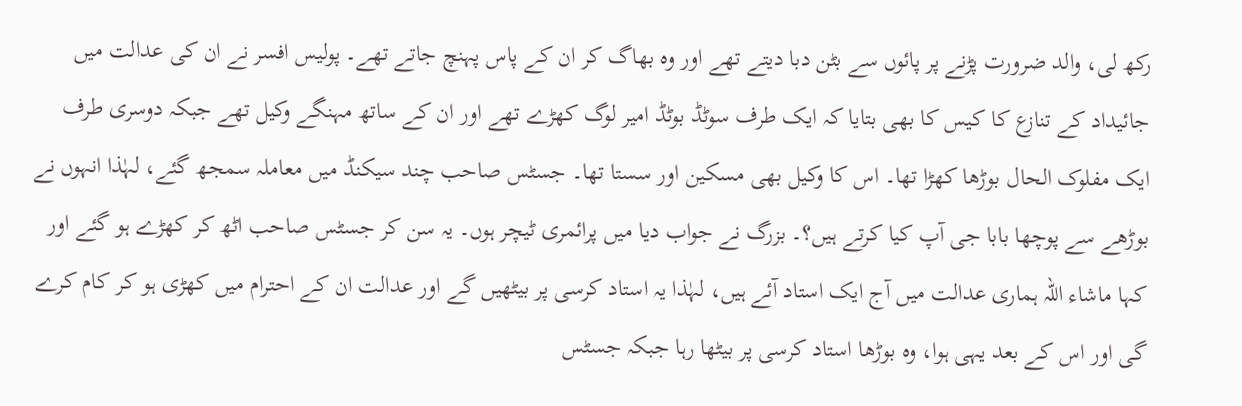رکھ لی، والد ضرورت پڑنے پر پائوں سے بٹن دبا دیتے تھے اور وہ بھاگ کر ان کے پاس پہنچ جاتے تھے۔ پولیس افسر نے ان کی عدالت میں جائیداد کے تنازع کا کیس کا بھی بتایا کہ ایک طرف سوٹڈ بوٹڈ امیر لوگ کھڑے تھے اور ان کے ساتھ مہنگے وکیل تھے جبکہ دوسری طرف ایک مفلوک الحال بوڑھا کھڑا تھا۔ اس کا وکیل بھی مسکین اور سستا تھا۔ جسٹس صاحب چند سیکنڈ میں معاملہ سمجھ گئے، لہٰذا انہوں نے بوڑھے سے پوچھا بابا جی آپ کیا کرتے ہیں؟۔ بزرگ نے جواب دیا میں پرائمری ٹیچر ہوں۔ یہ سن کر جسٹس صاحب اٹھ کر کھڑے ہو گئے اور کہا ماشاء اللہ ہماری عدالت میں آج ایک استاد آئے ہیں، لہٰذا یہ استاد کرسی پر بیٹھیں گے اور عدالت ان کے احترام میں کھڑی ہو کر کام کرے گی اور اس کے بعد یہی ہوا، وہ بوڑھا استاد کرسی پر بیٹھا رہا جبکہ جسٹس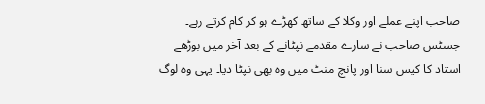صاحب اپنے عملے اور وکلا کے ساتھ کھڑے ہو کر کام کرتے رہے۔ جسٹس صاحب نے سارے مقدمے نپٹانے کے بعد آخر میں بوڑھے استاد کا کیس سنا اور پانچ منٹ میں وہ بھی نپٹا دیا۔ یہی وہ لوگ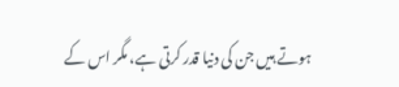ہوتے ہیں جن کی دنیا قدر کرتی ہے، مگر اس کے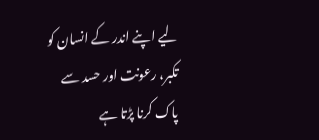لیے اپنے اندر کے انسان کو تکبر، رعونت اور حسد سے پاک کرنا پڑتا ہے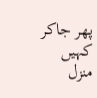پھر جاکر کہیں منزل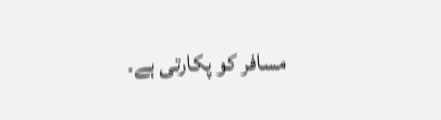مسافر کو پکارتی ہے۔